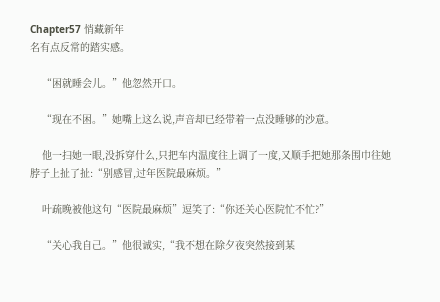Chapter57 悄藏新年
名有点反常的踏实感。

    “困就睡会儿。”他忽然开口。

    “现在不困。”她嘴上这么说,声音却已经带着一点没睡够的沙意。

    他一扫她一眼,没拆穿什么,只把车内温度往上调了一度,又顺手把她那条围巾往她脖子上扯了扯:“别感冒,过年医院最麻烦。”

    叶疏晚被他这句“医院最麻烦”逗笑了:“你还关心医院忙不忙?”

    “关心我自己。”他很诚实,“我不想在除夕夜突然接到某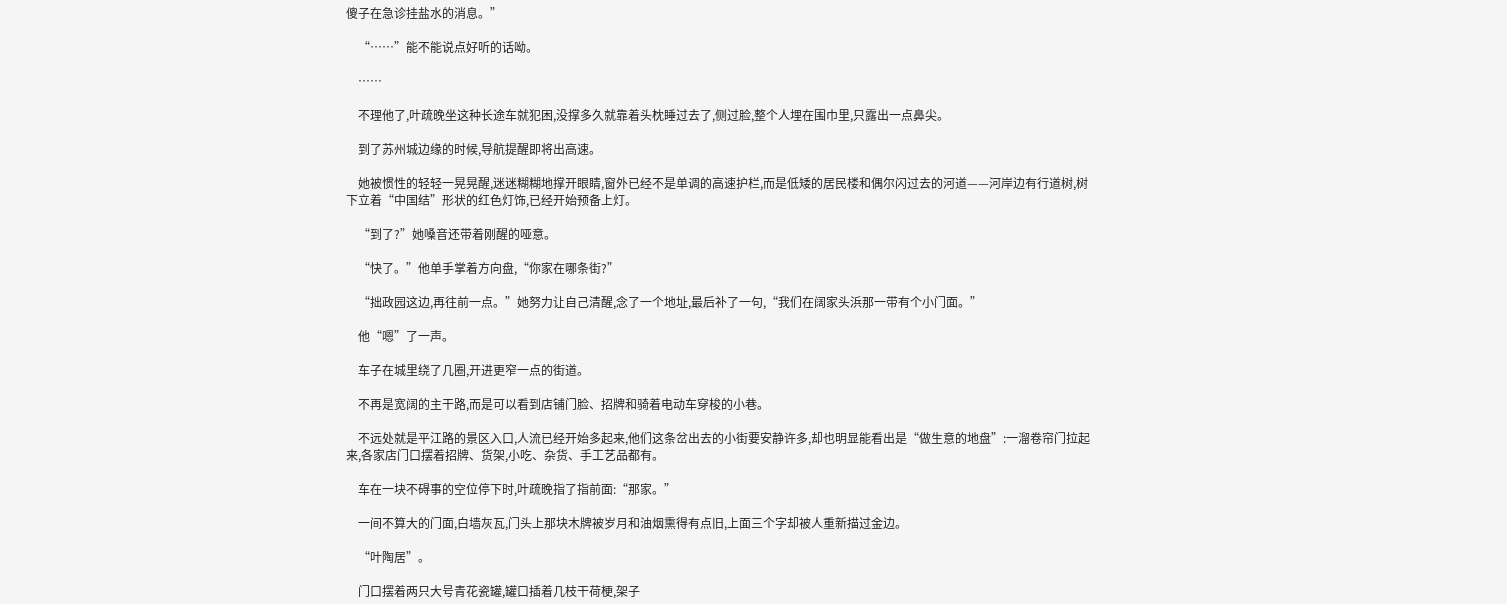傻子在急诊挂盐水的消息。”

    “……”能不能说点好听的话呦。

    ……

    不理他了,叶疏晚坐这种长途车就犯困,没撑多久就靠着头枕睡过去了,侧过脸,整个人埋在围巾里,只露出一点鼻尖。

    到了苏州城边缘的时候,导航提醒即将出高速。

    她被惯性的轻轻一晃晃醒,迷迷糊糊地撑开眼睛,窗外已经不是单调的高速护栏,而是低矮的居民楼和偶尔闪过去的河道——河岸边有行道树,树下立着“中国结”形状的红色灯饰,已经开始预备上灯。

    “到了?”她嗓音还带着刚醒的哑意。

    “快了。”他单手掌着方向盘,“你家在哪条街?”

    “拙政园这边,再往前一点。”她努力让自己清醒,念了一个地址,最后补了一句,“我们在阔家头浜那一带有个小门面。”

    他“嗯”了一声。

    车子在城里绕了几圈,开进更窄一点的街道。

    不再是宽阔的主干路,而是可以看到店铺门脸、招牌和骑着电动车穿梭的小巷。

    不远处就是平江路的景区入口,人流已经开始多起来,他们这条岔出去的小街要安静许多,却也明显能看出是“做生意的地盘”:一溜卷帘门拉起来,各家店门口摆着招牌、货架,小吃、杂货、手工艺品都有。

    车在一块不碍事的空位停下时,叶疏晚指了指前面:“那家。”

    一间不算大的门面,白墙灰瓦,门头上那块木牌被岁月和油烟熏得有点旧,上面三个字却被人重新描过金边。

    “叶陶居”。

    门口摆着两只大号青花瓷罐,罐口插着几枝干荷梗,架子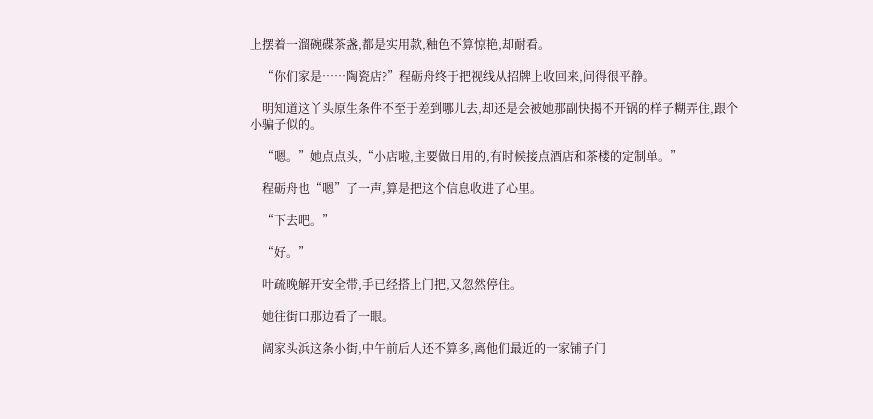上摆着一溜碗碟茶盏,都是实用款,釉色不算惊艳,却耐看。

    “你们家是……陶瓷店?”程砺舟终于把视线从招牌上收回来,问得很平静。

    明知道这丫头原生条件不至于差到哪儿去,却还是会被她那副快揭不开锅的样子糊弄住,跟个小骗子似的。

    “嗯。”她点点头,“小店啦,主要做日用的,有时候接点酒店和茶楼的定制单。”

    程砺舟也“嗯”了一声,算是把这个信息收进了心里。

    “下去吧。”

    “好。”

    叶疏晚解开安全带,手已经搭上门把,又忽然停住。

    她往街口那边看了一眼。

    阔家头浜这条小街,中午前后人还不算多,离他们最近的一家铺子门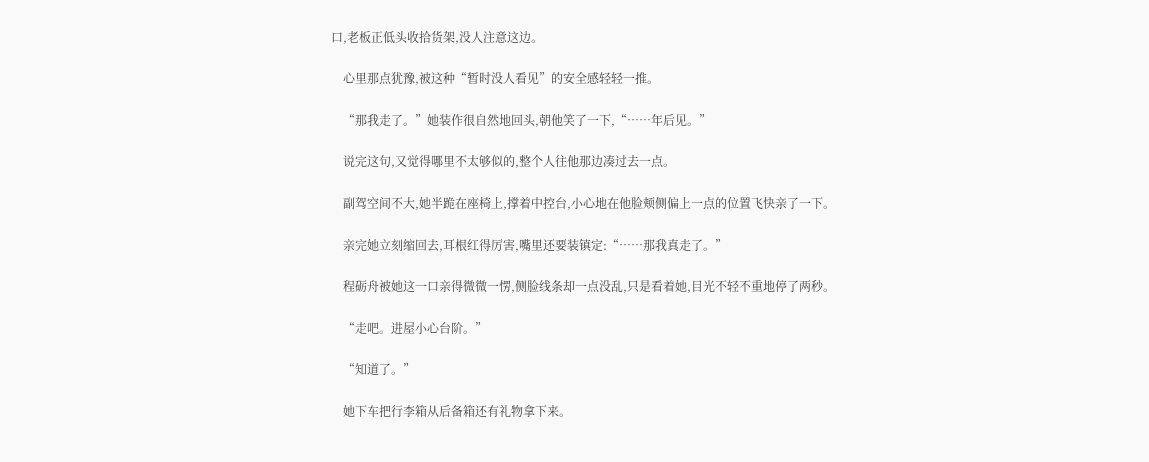口,老板正低头收拾货架,没人注意这边。

    心里那点犹豫,被这种“暂时没人看见”的安全感轻轻一推。

    “那我走了。”她装作很自然地回头,朝他笑了一下,“……年后见。”

    说完这句,又觉得哪里不太够似的,整个人往他那边凑过去一点。

    副驾空间不大,她半跪在座椅上,撑着中控台,小心地在他脸颊侧偏上一点的位置飞快亲了一下。

    亲完她立刻缩回去,耳根红得厉害,嘴里还要装镇定:“……那我真走了。”

    程砺舟被她这一口亲得微微一愣,侧脸线条却一点没乱,只是看着她,目光不轻不重地停了两秒。

    “走吧。进屋小心台阶。”

    “知道了。”

    她下车把行李箱从后备箱还有礼物拿下来。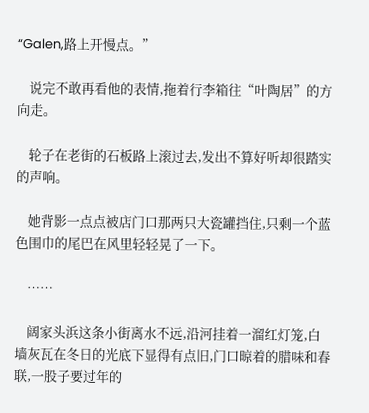“Galen,路上开慢点。”

    说完不敢再看他的表情,拖着行李箱往“叶陶居”的方向走。

    轮子在老街的石板路上滚过去,发出不算好听却很踏实的声响。

    她背影一点点被店门口那两只大瓷罐挡住,只剩一个蓝色围巾的尾巴在风里轻轻晃了一下。

    ……

    阔家头浜这条小街离水不远,沿河挂着一溜红灯笼,白墙灰瓦在冬日的光底下显得有点旧,门口晾着的腊味和春联,一股子要过年的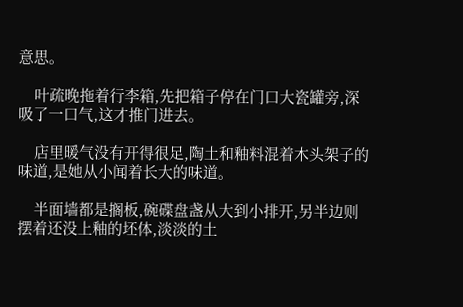意思。

    叶疏晚拖着行李箱,先把箱子停在门口大瓷罐旁,深吸了一口气,这才推门进去。

    店里暖气没有开得很足,陶土和釉料混着木头架子的味道,是她从小闻着长大的味道。

    半面墙都是搁板,碗碟盘盏从大到小排开,另半边则摆着还没上釉的坯体,淡淡的土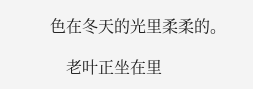色在冬天的光里柔柔的。

    老叶正坐在里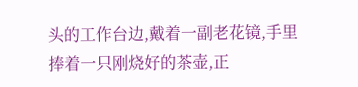头的工作台边,戴着一副老花镜,手里捧着一只刚烧好的茶壶,正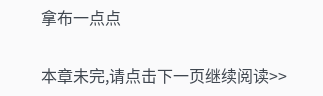拿布一点点

本章未完,请点击下一页继续阅读>>